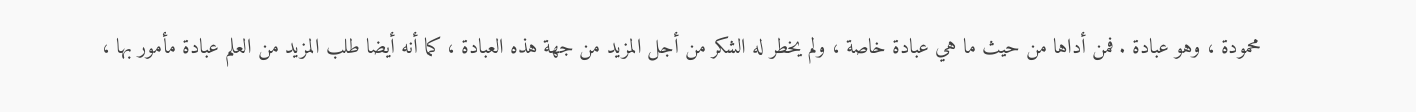محمودة ، وهو عبادة . فمن أداها من حيث ما هي عبادة خاصة ، ولم يخطر له الشكر من أجل المزيد من جهة هذه العبادة ، كما أنه أيضا طلب المزيد من العلم عبادة مأمور بها ،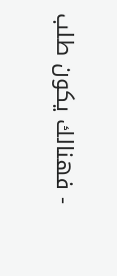- فهنالك يكون طلب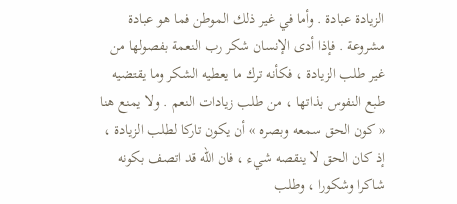الزيادة عبادة . وأما في غير ذلك الموطن فما هو عبادة مشروعة . فإذا أدى الإنسان شكر رب النعمة بفصولها من غير طلب الزيادة ، فكأنه ترك ما يعطيه الشكر وما يقتضيه طبع النفوس بذاتها ، من طلب زيادات النعم . ولا يمنع هنا « كون الحق سمعه وبصره » أن يكون تاركا لطلب الزيادة ، إذ كان الحق لا ينقصه شيء ، فان الله قد اتصف بكونه شاكرا وشكورا ، وطلب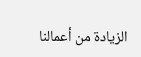الزيادة من أعمالنا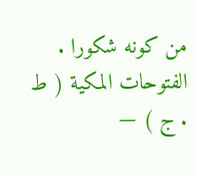من كونه شكورا .
الفتوحات المكية ( ط . ج ) —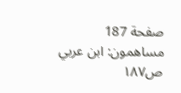صفحة 187
مساهمون: ابن عربي
ص١٨٧